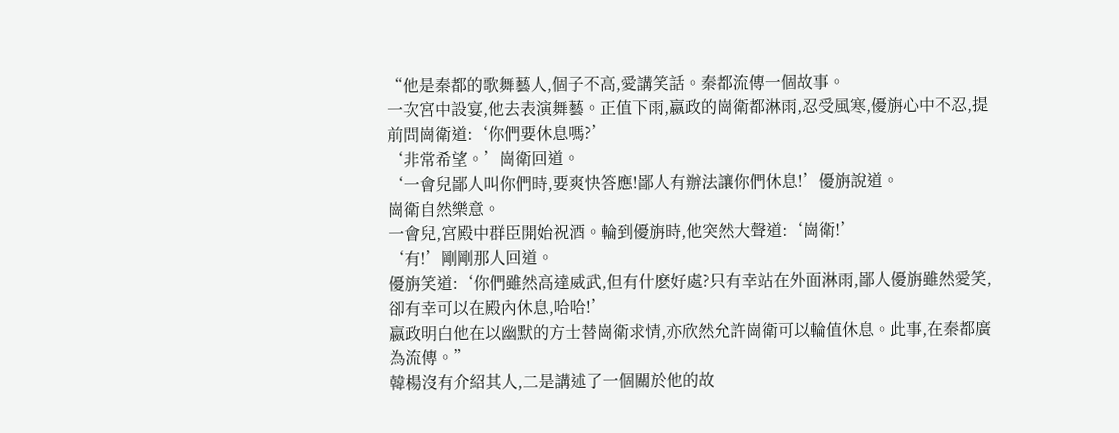“他是秦都的歌舞藝人,個子不高,愛講笑話。秦都流傳一個故事。
一次宮中設宴,他去表演舞藝。正值下雨,嬴政的崗衛都淋雨,忍受風寒,優旃心中不忍,提前問崗衛道:‘你們要休息嗎?’
‘非常希望。’崗衛回道。
‘一會兒鄙人叫你們時,要爽快答應!鄙人有辦法讓你們休息!’優旃說道。
崗衛自然樂意。
一會兒,宮殿中群臣開始祝酒。輪到優旃時,他突然大聲道:‘崗衛!’
‘有!’剛剛那人回道。
優旃笑道:‘你們雖然高達威武,但有什麽好處?只有幸站在外面淋雨,鄙人優旃雖然愛笑,卻有幸可以在殿內休息,哈哈!’
嬴政明白他在以幽默的方士替崗衛求情,亦欣然允許崗衛可以輪值休息。此事,在秦都廣為流傳。”
韓楊沒有介紹其人,二是講述了一個關於他的故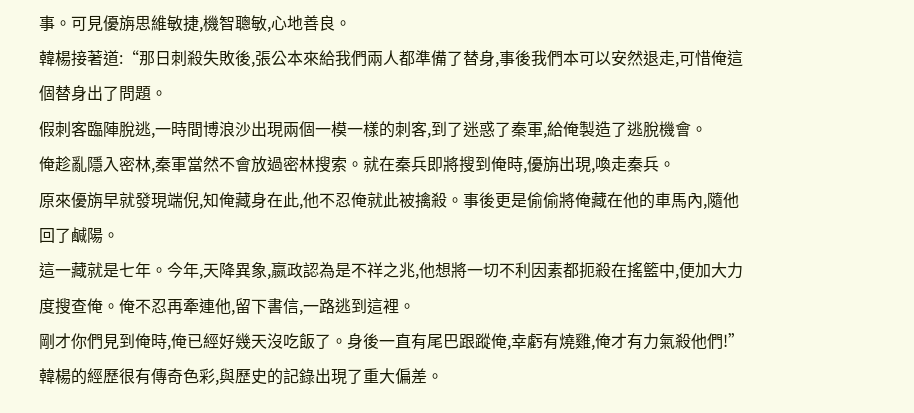事。可見優旃思維敏捷,機智聰敏,心地善良。
韓楊接著道:“那日刺殺失敗後,張公本來給我們兩人都準備了替身,事後我們本可以安然退走,可惜俺這個替身出了問題。
假刺客臨陣脫逃,一時間博浪沙出現兩個一模一樣的刺客,到了迷惑了秦軍,給俺製造了逃脫機會。
俺趁亂隱入密林,秦軍當然不會放過密林搜索。就在秦兵即將搜到俺時,優旃出現,喚走秦兵。
原來優旃早就發現端倪,知俺藏身在此,他不忍俺就此被擒殺。事後更是偷偷將俺藏在他的車馬內,隨他回了鹹陽。
這一藏就是七年。今年,天降異象,嬴政認為是不祥之兆,他想將一切不利因素都扼殺在搖籃中,便加大力度搜查俺。俺不忍再牽連他,留下書信,一路逃到這裡。
剛才你們見到俺時,俺已經好幾天沒吃飯了。身後一直有尾巴跟蹤俺,幸虧有燒雞,俺才有力氣殺他們!”
韓楊的經歷很有傳奇色彩,與歷史的記錄出現了重大偏差。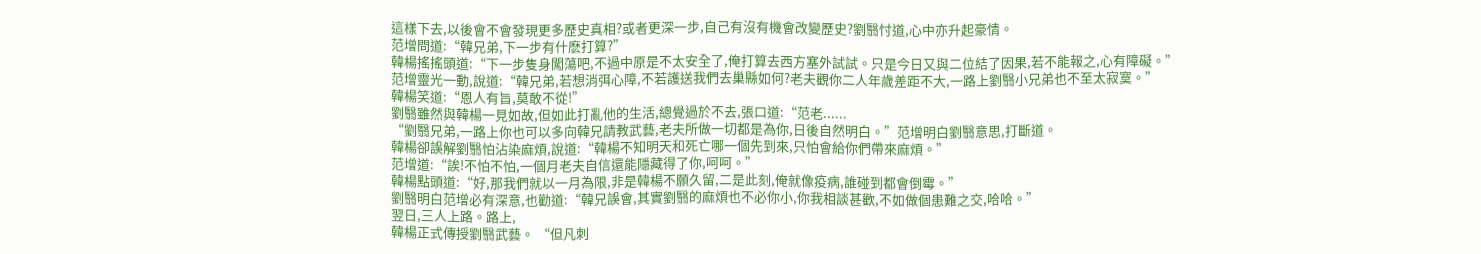這樣下去,以後會不會發現更多歷史真相?或者更深一步,自己有沒有機會改變歷史?劉翳忖道,心中亦升起豪情。
范增問道:“韓兄弟,下一步有什麽打算?”
韓楊搖搖頭道:“下一步隻身闖蕩吧,不過中原是不太安全了,俺打算去西方塞外試試。只是今日又與二位結了因果,若不能報之,心有障礙。”
范增靈光一動,說道:“韓兄弟,若想消弭心障,不若護送我們去巢縣如何?老夫觀你二人年歲差距不大,一路上劉翳小兄弟也不至太寂寞。”
韓楊笑道:“恩人有旨,莫敢不從!”
劉翳雖然與韓楊一見如故,但如此打亂他的生活,總覺過於不去,張口道:“范老......
“劉翳兄弟,一路上你也可以多向韓兄請教武藝,老夫所做一切都是為你,日後自然明白。”范增明白劉翳意思,打斷道。
韓楊卻誤解劉翳怕沾染麻煩,說道:“韓楊不知明天和死亡哪一個先到來,只怕會給你們帶來麻煩。”
范增道:“誒!不怕不怕,一個月老夫自信還能隱藏得了你,呵呵。”
韓楊點頭道:“好,那我們就以一月為限,非是韓楊不願久留,二是此刻,俺就像疫病,誰碰到都會倒霉。”
劉翳明白范增必有深意,也勸道:“韓兄誤會,其實劉翳的麻煩也不必你小,你我相談甚歡,不如做個患難之交,哈哈。”
翌日,三人上路。路上,
韓楊正式傳授劉翳武藝。 “但凡刺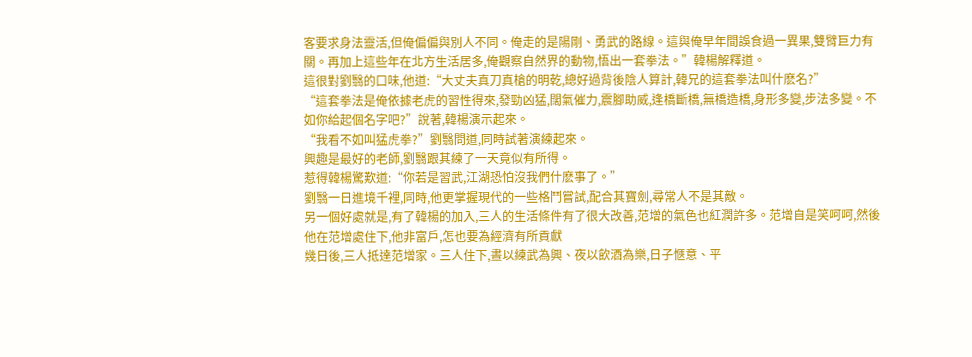客要求身法靈活,但俺偏偏與別人不同。俺走的是陽剛、勇武的路線。這與俺早年間誤食過一異果,雙臂巨力有關。再加上這些年在北方生活居多,俺觀察自然界的動物,悟出一套拳法。”韓楊解釋道。
這很對劉翳的口味,他道:“大丈夫真刀真槍的明乾,總好過背後陰人算計,韓兄的這套拳法叫什麽名?”
“這套拳法是俺依據老虎的習性得來,發勁凶猛,闊氣催力,震腳助威,逢橋斷橋,無橋造橋,身形多變,步法多變。不如你給起個名字吧?”說著,韓楊演示起來。
“我看不如叫猛虎拳?”劉翳問道,同時試著演練起來。
興趣是最好的老師,劉翳跟其練了一天竟似有所得。
惹得韓楊驚歎道:“你若是習武,江湖恐怕沒我們什麽事了。”
劉翳一日進境千裡,同時,他更掌握現代的一些格鬥嘗試,配合其寶劍,尋常人不是其敵。
另一個好處就是,有了韓楊的加入,三人的生活條件有了很大改善,范增的氣色也紅潤許多。范增自是笑呵呵,然後他在范增處住下,他非富戶,怎也要為經濟有所貢獻
幾日後,三人抵達范增家。三人住下,晝以練武為興、夜以飲酒為樂,日子愜意、平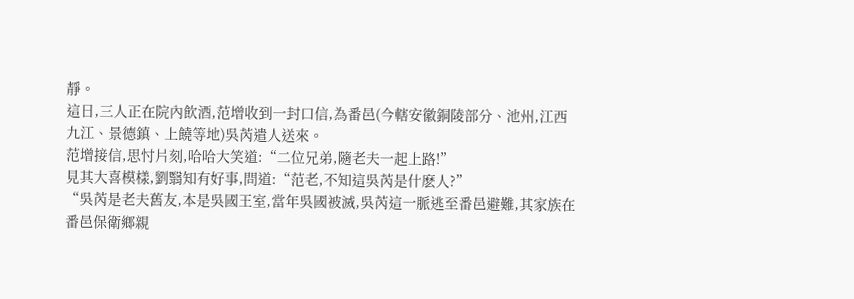靜。
這日,三人正在院內飲酒,范增收到一封口信,為番邑(今轄安徽銅陵部分、池州,江西九江、景德鎮、上饒等地)吳芮遣人送來。
范增接信,思忖片刻,哈哈大笑道:“二位兄弟,隨老夫一起上路!”
見其大喜模樣,劉翳知有好事,問道:“范老,不知這吳芮是什麽人?”
“吳芮是老夫舊友,本是吳國王室,當年吳國被滅,吳芮這一脈逃至番邑避難,其家族在番邑保衛鄉親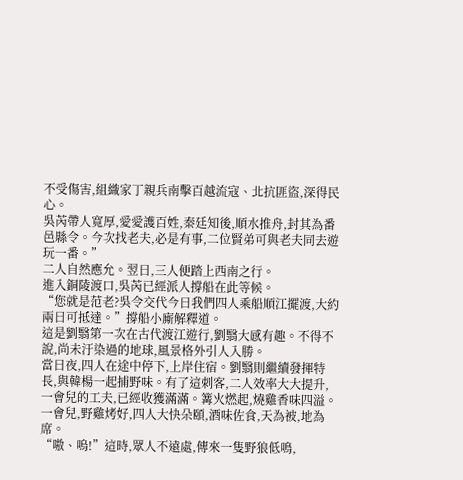不受傷害,組織家丁親兵南擊百越流寇、北抗匪盜,深得民心。
吳芮帶人寬厚,愛愛護百姓,秦廷知後,順水推舟,封其為番邑縣令。今次找老夫,必是有事,二位賢弟可與老夫同去遊玩一番。”
二人自然應允。翌日,三人便踏上西南之行。
進入銅陵渡口,吳芮已經派人撐船在此等候。
“您就是范老?吳令交代今日我們四人乘船順江擺渡,大約兩日可抵達。”撐船小廝解釋道。
這是劉翳第一次在古代渡江遊行,劉翳大感有趣。不得不說,尚未汙染過的地球,風景格外引人入勝。
當日夜,四人在途中停下,上岸住宿。劉翳則繼續發揮特長,與韓楊一起捕野味。有了這刺客,二人效率大大提升,一會兒的工夫,已經收獲滿滿。篝火燃起,燒雞香味四溢。
一會兒,野雞烤好,四人大快朵頤,酒味佐食,天為被,地為席。
“嗷、嗚!”這時,眾人不遠處,傳來一隻野狼低鳴,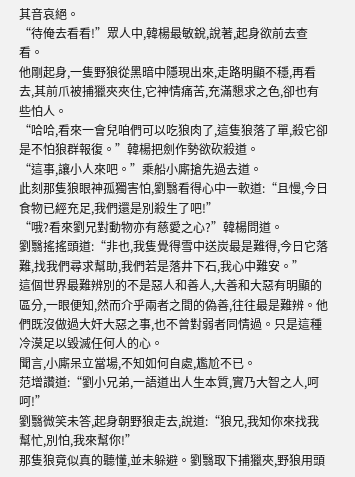其音哀絕。
“待俺去看看!”眾人中,韓楊最敏銳,說著,起身欲前去查看。
他剛起身,一隻野狼從黑暗中隱現出來,走路明顯不穩,再看去,其前爪被捕獵夾夾住,它神情痛苦,充滿懇求之色,卻也有些怕人。
“哈哈,看來一會兒咱們可以吃狼肉了,這隻狼落了單,殺它卻是不怕狼群報復。”韓楊把劍作勢欲砍殺道。
“這事,讓小人來吧。”乘船小廝搶先過去道。
此刻那隻狼眼神孤獨害怕,劉翳看得心中一軟道:“且慢,今日食物已經充足,我們還是別殺生了吧!”
“哦?看來劉兄對動物亦有慈愛之心?”韓楊問道。
劉翳搖搖頭道:“非也,我隻覺得雪中送炭最是難得,今日它落難,找我們尋求幫助,我們若是落井下石,我心中難安。”
這個世界最難辨別的不是惡人和善人,大善和大惡有明顯的區分,一眼便知,然而介乎兩者之間的偽善,往往最是難辨。他們既沒做過大奸大惡之事,也不曾對弱者同情過。只是這種冷漠足以毀滅任何人的心。
聞言,小廝呆立當場,不知如何自處,尷尬不已。
范增讚道:“劉小兄弟,一語道出人生本質,實乃大智之人,呵呵!”
劉翳微笑未答,起身朝野狼走去,說道:“狼兄,我知你來找我幫忙,別怕,我來幫你!”
那隻狼竟似真的聽懂,並未躲避。劉翳取下捕獵夾,野狼用頭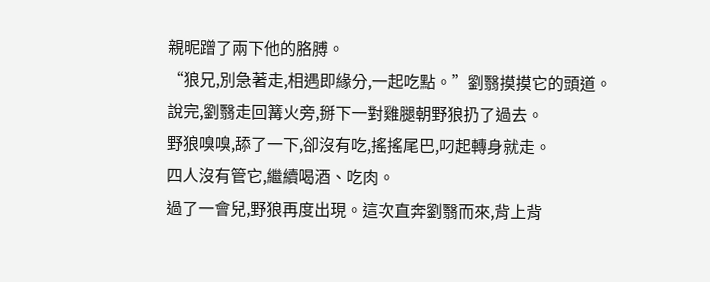親昵蹭了兩下他的胳膊。
“狼兄,別急著走,相遇即緣分,一起吃點。”劉翳摸摸它的頭道。
說完,劉翳走回篝火旁,掰下一對雞腿朝野狼扔了過去。
野狼嗅嗅,舔了一下,卻沒有吃,搖搖尾巴,叼起轉身就走。
四人沒有管它,繼續喝酒、吃肉。
過了一會兒,野狼再度出現。這次直奔劉翳而來,背上背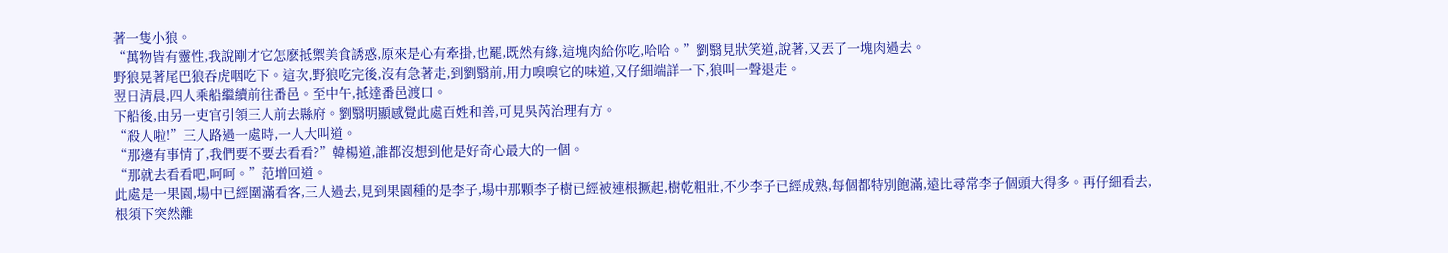著一隻小狼。
“萬物皆有靈性,我說剛才它怎麽抵禦美食誘惑,原來是心有牽掛,也罷,既然有緣,這塊肉給你吃,哈哈。”劉翳見狀笑道,說著,又丟了一塊肉過去。
野狼晃著尾巴狼吞虎咽吃下。這次,野狼吃完後,沒有急著走,到劉翳前,用力嗅嗅它的味道,又仔細端詳一下,狼叫一聲退走。
翌日清晨,四人乘船繼續前往番邑。至中午,抵達番邑渡口。
下船後,由另一吏官引領三人前去縣府。劉翳明顯感覺此處百姓和善,可見吳芮治理有方。
“殺人啦!”三人路過一處時,一人大叫道。
“那邊有事情了,我們要不要去看看?”韓楊道,誰都沒想到他是好奇心最大的一個。
“那就去看看吧,呵呵。”范增回道。
此處是一果園,場中已經圍滿看客,三人過去,見到果園種的是李子,場中那顆李子樹已經被連根撅起,樹乾粗壯,不少李子已經成熟,每個都特別飽滿,遠比尋常李子個頭大得多。再仔細看去,根須下突然離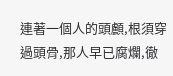連著一個人的頭顱,根須穿過頭骨,那人早已腐爛,徹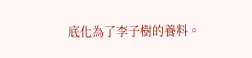底化為了李子樹的養料。